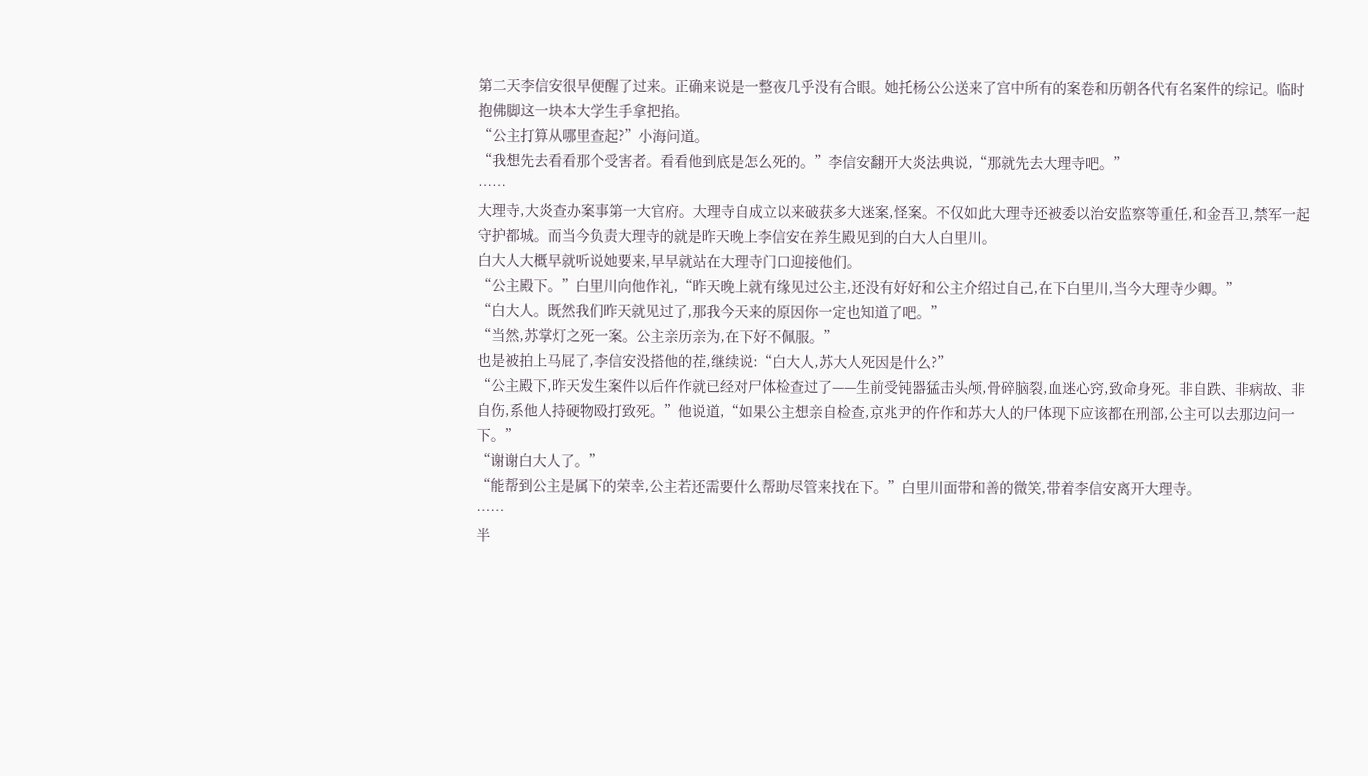第二天李信安很早便醒了过来。正确来说是一整夜几乎没有合眼。她托杨公公送来了宫中所有的案卷和历朝各代有名案件的综记。临时抱佛脚这一块本大学生手拿把掐。
“公主打算从哪里查起?”小海问道。
“我想先去看看那个受害者。看看他到底是怎么死的。”李信安翻开大炎法典说,“那就先去大理寺吧。”
……
大理寺,大炎查办案事第一大官府。大理寺自成立以来破获多大迷案,怪案。不仅如此大理寺还被委以治安监察等重任,和金吾卫,禁军一起守护都城。而当今负责大理寺的就是昨天晚上李信安在养生殿见到的白大人白里川。
白大人大概早就听说她要来,早早就站在大理寺门口迎接他们。
“公主殿下。”白里川向他作礼,“昨天晚上就有缘见过公主,还没有好好和公主介绍过自己,在下白里川,当今大理寺少卿。”
“白大人。既然我们昨天就见过了,那我今天来的原因你一定也知道了吧。”
“当然,苏掌灯之死一案。公主亲历亲为,在下好不佩服。”
也是被拍上马屁了,李信安没搭他的茬,继续说:“白大人,苏大人死因是什么?”
“公主殿下,昨天发生案件以后仵作就已经对尸体检查过了——生前受钝器猛击头颅,骨碎脑裂,血迷心窍,致命身死。非自跌、非病故、非自伤,系他人持硬物殴打致死。”他说道,“如果公主想亲自检查,京兆尹的仵作和苏大人的尸体现下应该都在刑部,公主可以去那边问一下。”
“谢谢白大人了。”
“能帮到公主是属下的荣幸,公主若还需要什么帮助尽管来找在下。”白里川面带和善的微笑,带着李信安离开大理寺。
……
半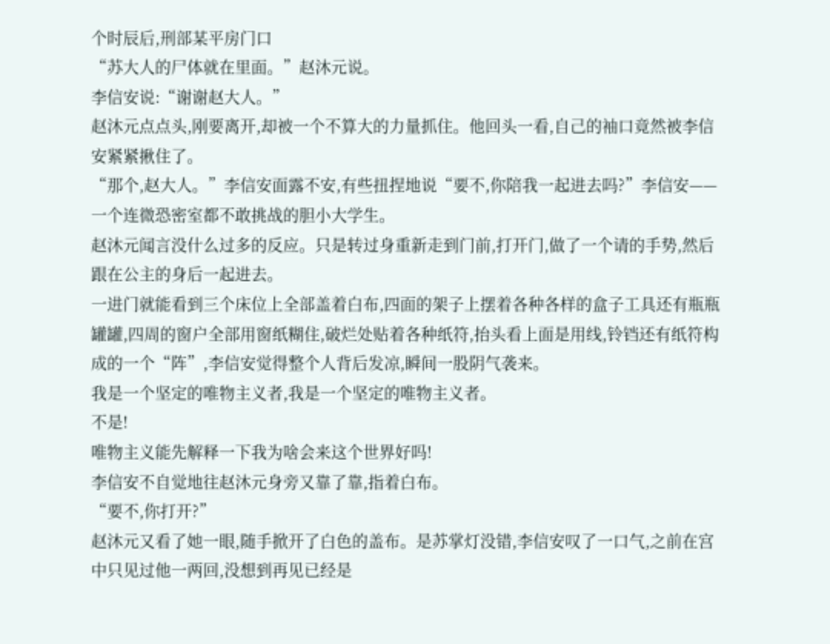个时辰后,刑部某平房门口
“苏大人的尸体就在里面。”赵沐元说。
李信安说:“谢谢赵大人。”
赵沐元点点头,刚要离开,却被一个不算大的力量抓住。他回头一看,自己的袖口竟然被李信安紧紧揪住了。
“那个,赵大人。”李信安面露不安,有些扭捏地说“要不,你陪我一起进去吗?”李信安——一个连微恐密室都不敢挑战的胆小大学生。
赵沐元闻言没什么过多的反应。只是转过身重新走到门前,打开门,做了一个请的手势,然后跟在公主的身后一起进去。
一进门就能看到三个床位上全部盖着白布,四面的架子上摆着各种各样的盒子工具还有瓶瓶罐罐,四周的窗户全部用窗纸糊住,破烂处贴着各种纸符,抬头看上面是用线,铃铛还有纸符构成的一个“阵”,李信安觉得整个人背后发凉,瞬间一股阴气袭来。
我是一个坚定的唯物主义者,我是一个坚定的唯物主义者。
不是!
唯物主义能先解释一下我为啥会来这个世界好吗!
李信安不自觉地往赵沐元身旁又靠了靠,指着白布。
“要不,你打开?”
赵沐元又看了她一眼,随手掀开了白色的盖布。是苏掌灯没错,李信安叹了一口气,之前在宫中只见过他一两回,没想到再见已经是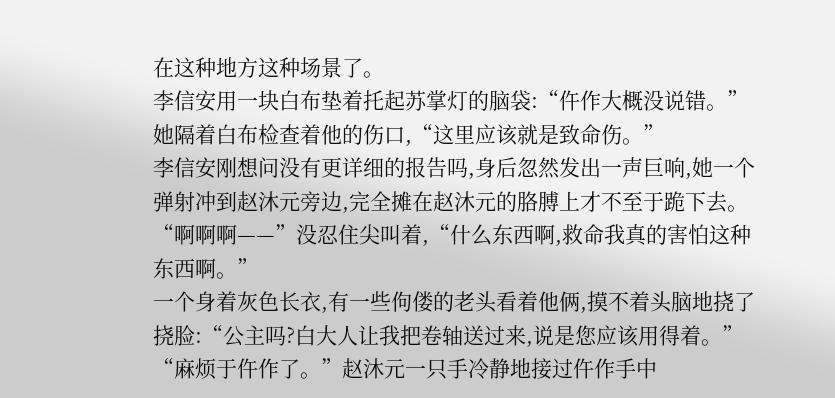在这种地方这种场景了。
李信安用一块白布垫着托起苏掌灯的脑袋:“仵作大概没说错。”她隔着白布检查着他的伤口,“这里应该就是致命伤。”
李信安刚想问没有更详细的报告吗,身后忽然发出一声巨响,她一个弹射冲到赵沐元旁边,完全摊在赵沐元的胳膊上才不至于跪下去。“啊啊啊——”没忍住尖叫着,“什么东西啊,救命我真的害怕这种东西啊。”
一个身着灰色长衣,有一些佝偻的老头看着他俩,摸不着头脑地挠了挠脸:“公主吗?白大人让我把卷轴送过来,说是您应该用得着。”
“麻烦于仵作了。”赵沐元一只手冷静地接过仵作手中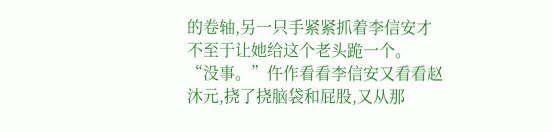的卷轴,另一只手紧紧抓着李信安才不至于让她给这个老头跪一个。
“没事。”仵作看看李信安又看看赵沐元,挠了挠脑袋和屁股,又从那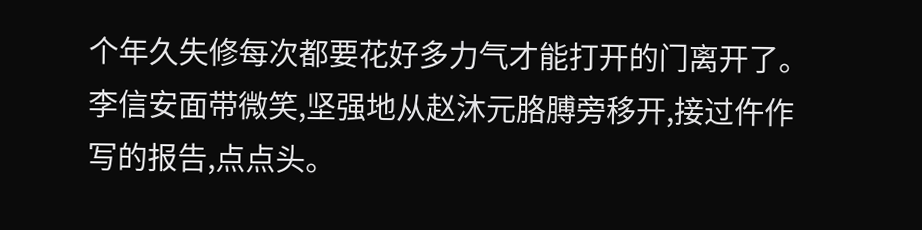个年久失修每次都要花好多力气才能打开的门离开了。
李信安面带微笑,坚强地从赵沐元胳膊旁移开,接过仵作写的报告,点点头。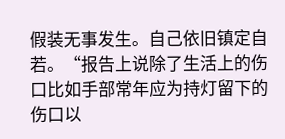假装无事发生。自己依旧镇定自若。“报告上说除了生活上的伤口比如手部常年应为持灯留下的伤口以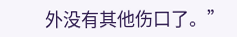外没有其他伤口了。”